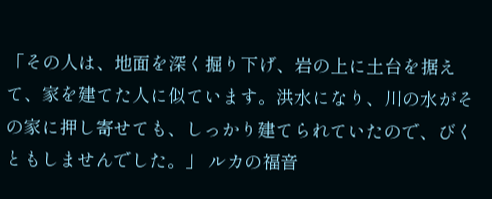「その人は、地面を深く掘り下げ、岩の上に土台を据えて、家を建てた人に似ています。洪水になり、川の水がその家に押し寄せても、しっかり建てられていたので、びくともしませんでした。」 ルカの福音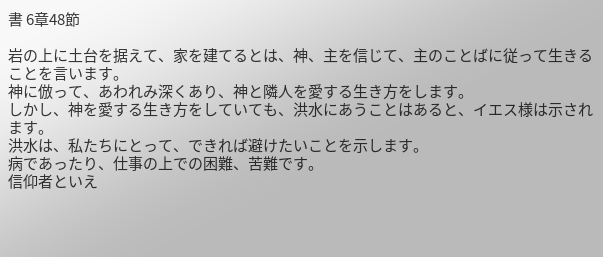書 6章48節

岩の上に土台を据えて、家を建てるとは、神、主を信じて、主のことばに従って生きることを言います。
神に倣って、あわれみ深くあり、神と隣人を愛する生き方をします。
しかし、神を愛する生き方をしていても、洪水にあうことはあると、イエス様は示されます。
洪水は、私たちにとって、できれば避けたいことを示します。
病であったり、仕事の上での困難、苦難です。
信仰者といえ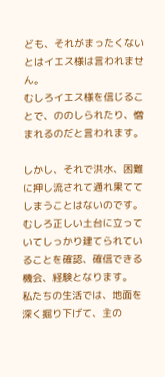ども、それがまったくないとはイエス様は言われません。
むしろイエス様を信じることで、ののしられたり、憎まれるのだと言われます。

しかし、それで洪水、困難に押し流されて通れ果ててしまうことはないのです。
むしろ正しい土台に立っていてしっかり建てられていることを確認、確信できる機会、経験となります。
私たちの生活では、地面を深く掘り下げて、主の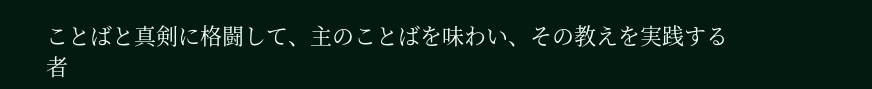ことばと真剣に格闘して、主のことばを味わい、その教えを実践する者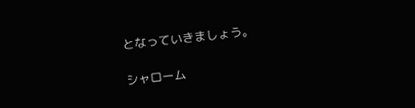となっていきましょう。

シャローム